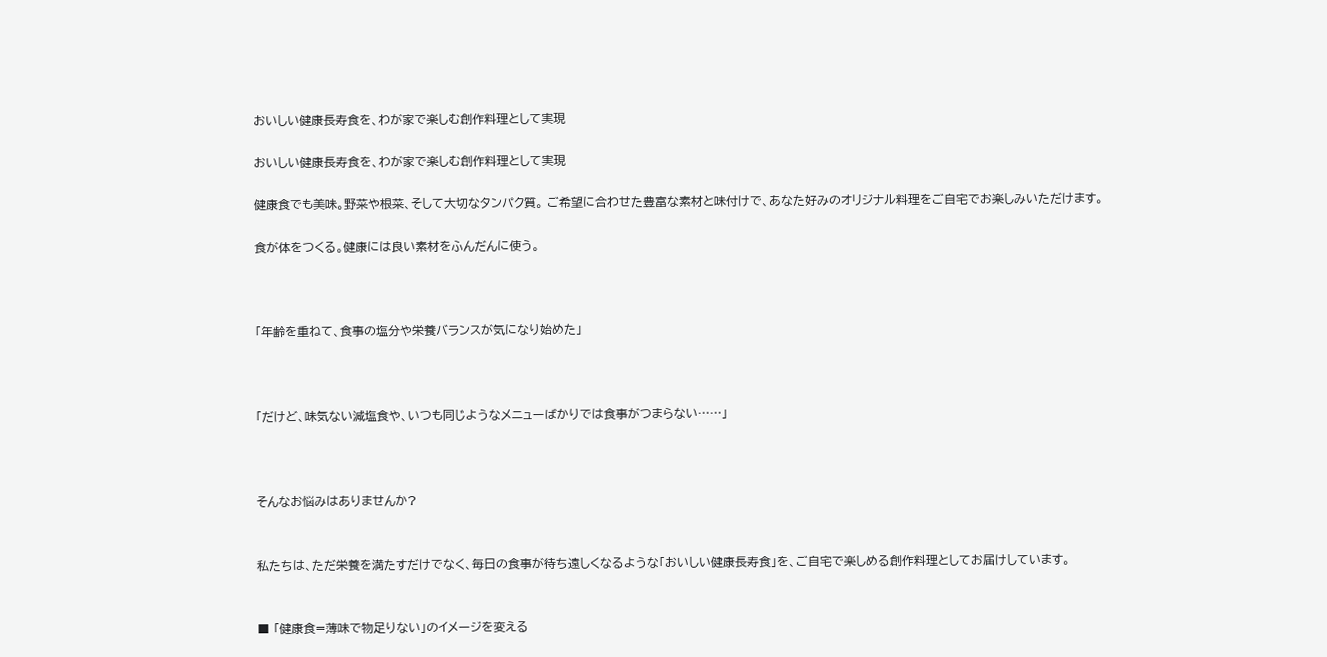おいしい健康長寿食を、わが家で楽しむ創作料理として実現

おいしい健康長寿食を、わが家で楽しむ創作料理として実現

健康食でも美味。野菜や根菜、そして大切なタンパク質。 ご希望に合わせた豊富な素材と味付けで、あなた好みのオリジナル料理をご自宅でお楽しみいただけます。

食が体をつくる。健康には良い素材をふんだんに使う。



「年齢を重ねて、食事の塩分や栄養バランスが気になり始めた」



「だけど、味気ない減塩食や、いつも同じようなメニューばかりでは食事がつまらない……」



そんなお悩みはありませんか?


私たちは、ただ栄養を満たすだけでなく、毎日の食事が待ち遠しくなるような「おいしい健康長寿食」を、ご自宅で楽しめる創作料理としてお届けしています。


■ 「健康食=薄味で物足りない」のイメージを変える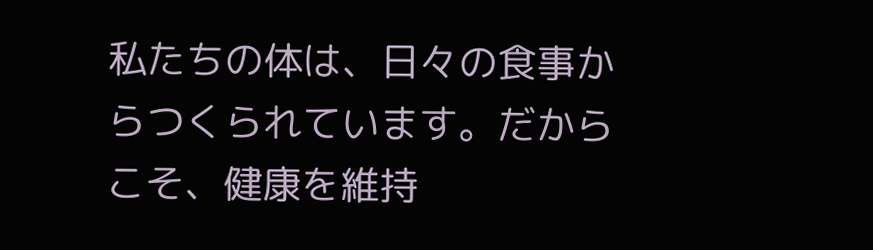私たちの体は、日々の食事からつくられています。だからこそ、健康を維持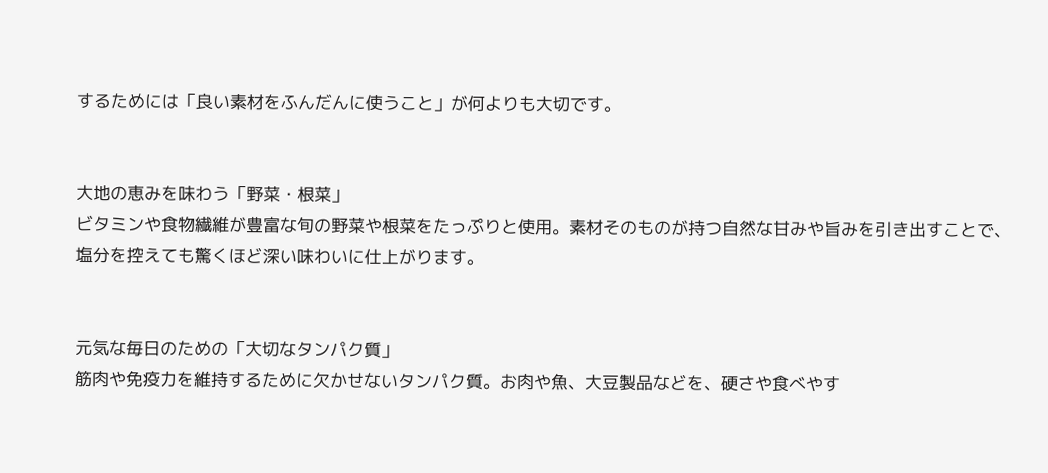するためには「良い素材をふんだんに使うこと」が何よりも大切です。


大地の恵みを味わう「野菜・根菜」
ビタミンや食物繊維が豊富な旬の野菜や根菜をたっぷりと使用。素材そのものが持つ自然な甘みや旨みを引き出すことで、塩分を控えても驚くほど深い味わいに仕上がります。


元気な毎日のための「大切なタンパク質」
筋肉や免疫力を維持するために欠かせないタンパク質。お肉や魚、大豆製品などを、硬さや食べやす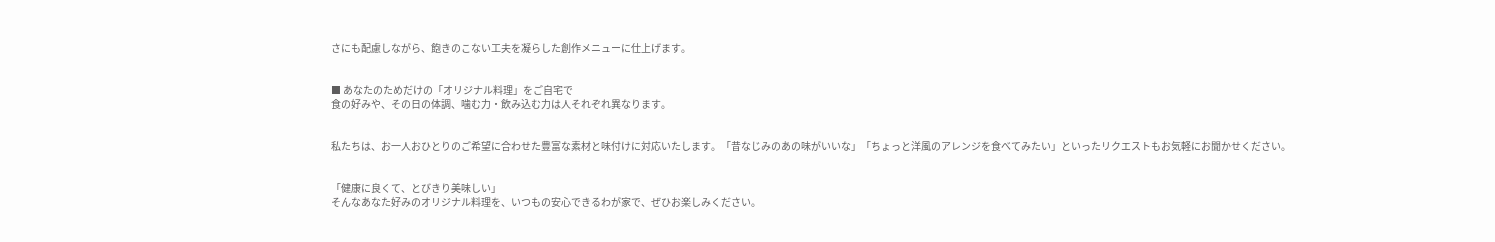さにも配慮しながら、飽きのこない工夫を凝らした創作メニューに仕上げます。


■ あなたのためだけの「オリジナル料理」をご自宅で
食の好みや、その日の体調、噛む力・飲み込む力は人それぞれ異なります。


私たちは、お一人おひとりのご希望に合わせた豊富な素材と味付けに対応いたします。「昔なじみのあの味がいいな」「ちょっと洋風のアレンジを食べてみたい」といったリクエストもお気軽にお聞かせください。


「健康に良くて、とびきり美味しい」
そんなあなた好みのオリジナル料理を、いつもの安心できるわが家で、ぜひお楽しみください。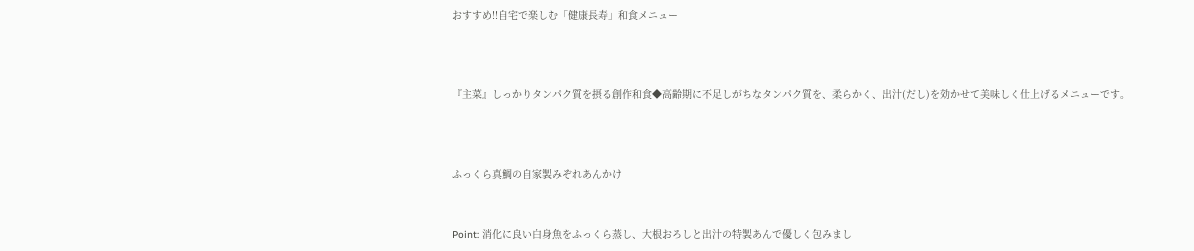おすすめ!!自宅で楽しむ「健康長寿」和食メニュー



『主菜』しっかりタンパク質を摂る創作和食◆高齢期に不足しがちなタンパク質を、柔らかく、出汁(だし)を効かせて美味しく仕上げるメニューです。



ふっくら真鯛の自家製みぞれあんかけ


Point: 消化に良い白身魚をふっくら蒸し、大根おろしと出汁の特製あんで優しく包みまし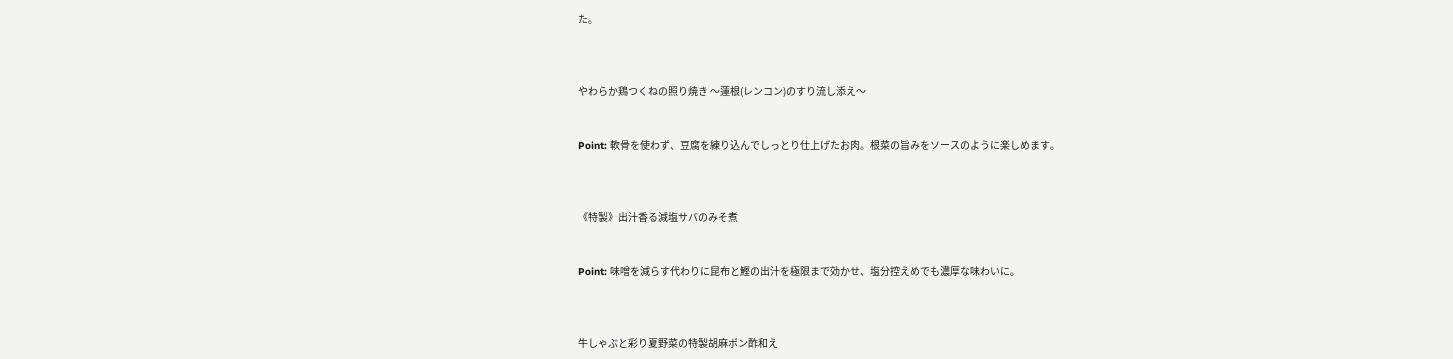た。



やわらか鶏つくねの照り焼き 〜蓮根(レンコン)のすり流し添え〜


Point: 軟骨を使わず、豆腐を練り込んでしっとり仕上げたお肉。根菜の旨みをソースのように楽しめます。



《特製》出汁香る減塩サバのみそ煮


Point: 味噌を減らす代わりに昆布と鰹の出汁を極限まで効かせ、塩分控えめでも濃厚な味わいに。



牛しゃぶと彩り夏野菜の特製胡麻ポン酢和え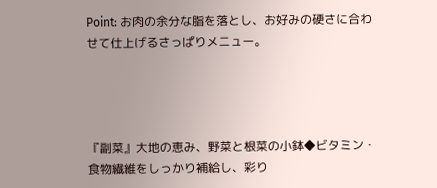Point: お肉の余分な脂を落とし、お好みの硬さに合わせて仕上げるさっぱりメニュー。




『副菜』大地の恵み、野菜と根菜の小鉢◆ビタミン・食物繊維をしっかり補給し、彩り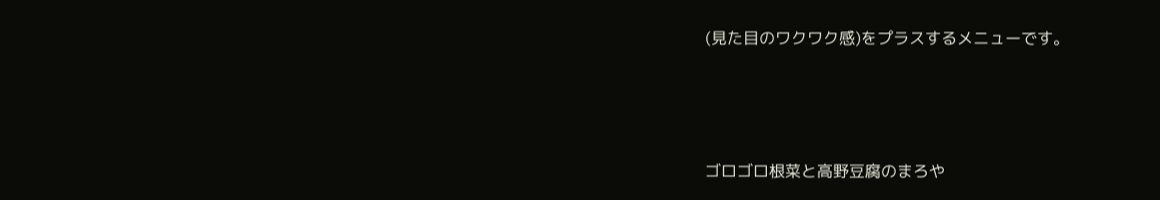(見た目のワクワク感)をプラスするメニューです。



ゴロゴロ根菜と高野豆腐のまろや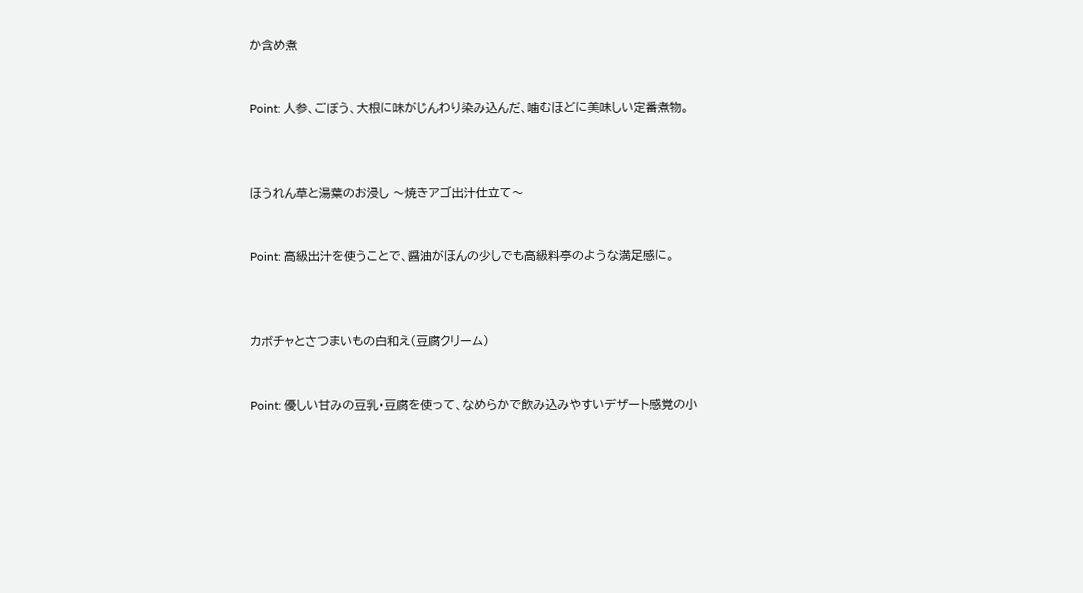か含め煮


Point: 人参、ごぼう、大根に味がじんわり染み込んだ、噛むほどに美味しい定番煮物。



ほうれん草と湯葉のお浸し 〜焼きアゴ出汁仕立て〜


Point: 高級出汁を使うことで、醤油がほんの少しでも高級料亭のような満足感に。



カボチャとさつまいもの白和え(豆腐クリーム)


Point: 優しい甘みの豆乳・豆腐を使って、なめらかで飲み込みやすいデザート感覚の小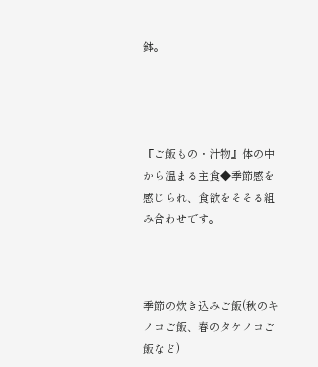鉢。




『ご飯もの・汁物』体の中から温まる主食◆季節感を感じられ、食欲をそそる組み合わせです。



季節の炊き込みご飯(秋のキノコご飯、春のタケノコご飯など)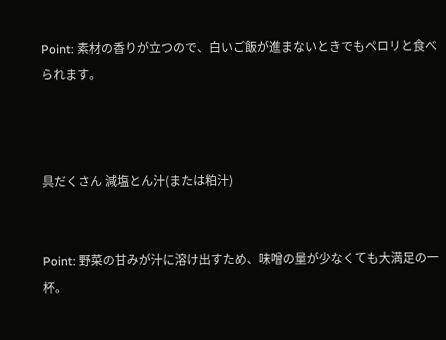Point: 素材の香りが立つので、白いご飯が進まないときでもペロリと食べられます。



具だくさん 減塩とん汁(または粕汁)


Point: 野菜の甘みが汁に溶け出すため、味噌の量が少なくても大満足の一杯。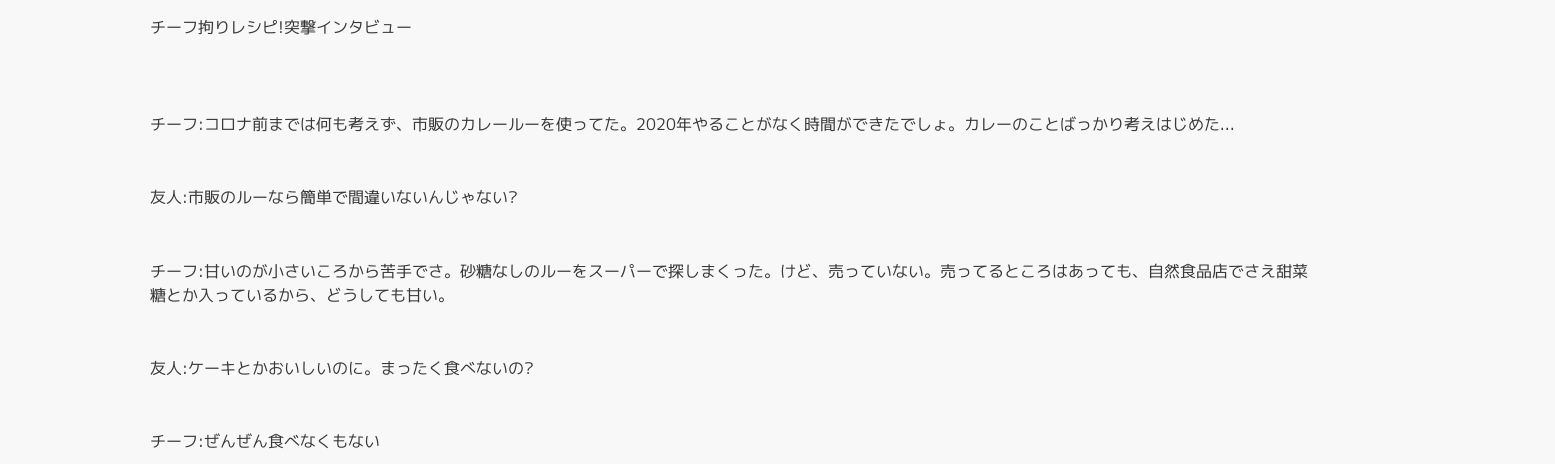チーフ拘りレシピ!突撃インタビュー



チーフ:コロナ前までは何も考えず、市販のカレールーを使ってた。2020年やることがなく時間ができたでしょ。カレーのことばっかり考えはじめた...


友人:市販のルーなら簡単で間違いないんじゃない?


チーフ:甘いのが小さいころから苦手でさ。砂糖なしのルーをスーパーで探しまくった。けど、売っていない。売ってるところはあっても、自然食品店でさえ甜菜糖とか入っているから、どうしても甘い。


友人:ケーキとかおいしいのに。まったく食べないの?


チーフ:ぜんぜん食べなくもない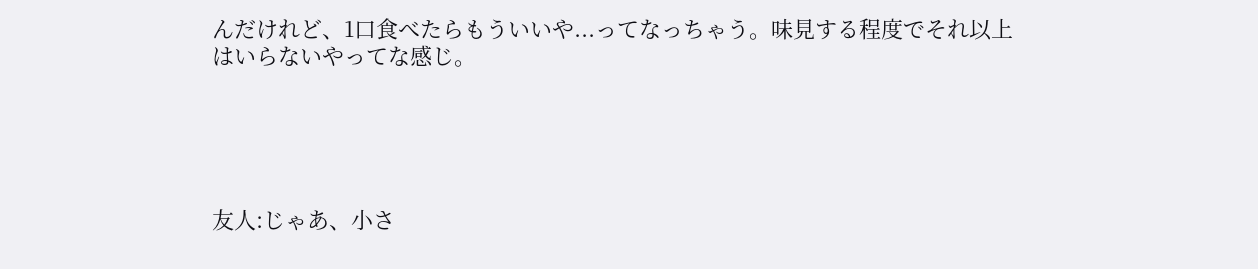んだけれど、1口食べたらもういいや...ってなっちゃう。味見する程度でそれ以上はいらないやってな感じ。





友人:じゃあ、小さ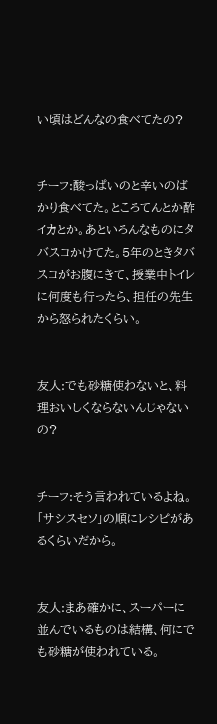い頃はどんなの食べてたの?


チーフ:酸っぱいのと辛いのばかり食べてた。ところてんとか酢イカとか。あといろんなものにタバスコかけてた。5年のときタバスコがお腹にきて、授業中トイレに何度も行ったら、担任の先生から怒られたくらい。


友人:でも砂糖使わないと、料理おいしくならないんじゃないの?


チーフ:そう言われているよね。「サシスセソ」の順にレシピがあるくらいだから。


友人:まあ確かに、スーパーに並んでいるものは結構、何にでも砂糖が使われている。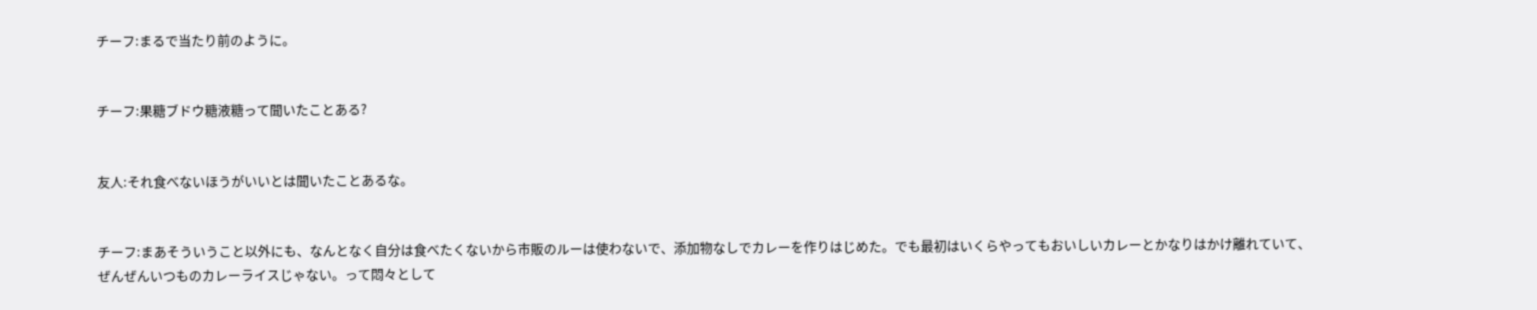チーフ:まるで当たり前のように。


チーフ:果糖ブドウ糖液糖って聞いたことある?


友人:それ食べないほうがいいとは聞いたことあるな。


チーフ:まあそういうこと以外にも、なんとなく自分は食べたくないから市販のルーは使わないで、添加物なしでカレーを作りはじめた。でも最初はいくらやってもおいしいカレーとかなりはかけ離れていて、ぜんぜんいつものカレーライスじゃない。って悶々として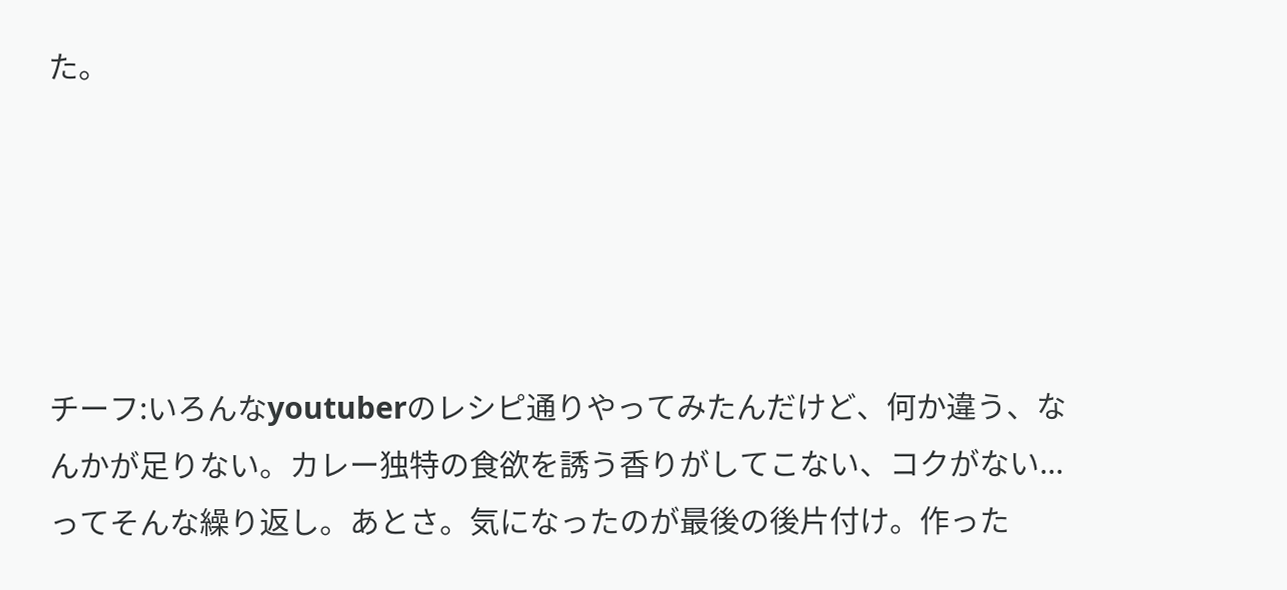た。





チーフ:いろんなyoutuberのレシピ通りやってみたんだけど、何か違う、なんかが足りない。カレー独特の食欲を誘う香りがしてこない、コクがない...ってそんな繰り返し。あとさ。気になったのが最後の後片付け。作った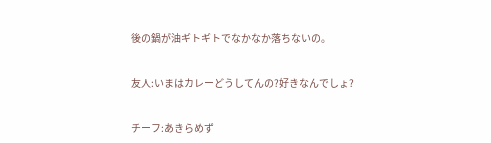後の鍋が油ギトギトでなかなか落ちないの。


友人:いまはカレーどうしてんの?好きなんでしょ?


チーフ:あきらめず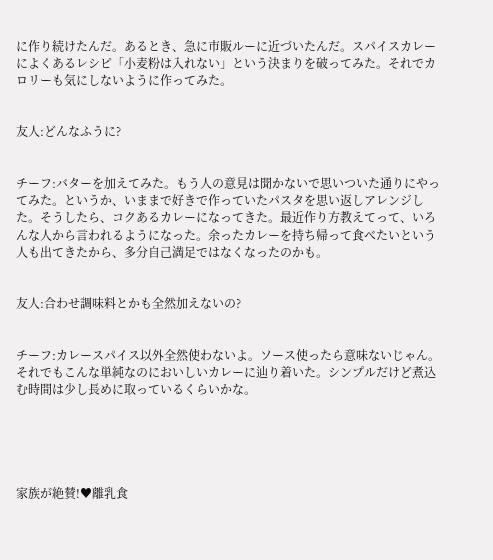に作り続けたんだ。あるとき、急に市販ルーに近づいたんだ。スパイスカレーによくあるレシピ「小麦粉は入れない」という決まりを破ってみた。それでカロリーも気にしないように作ってみた。


友人:どんなふうに?


チーフ:バターを加えてみた。もう人の意見は聞かないで思いついた通りにやってみた。というか、いままで好きで作っていたパスタを思い返しアレンジした。そうしたら、コクあるカレーになってきた。最近作り方教えてって、いろんな人から言われるようになった。余ったカレーを持ち帰って食べたいという人も出てきたから、多分自己満足ではなくなったのかも。


友人:合わせ調味料とかも全然加えないの?


チーフ:カレースパイス以外全然使わないよ。ソース使ったら意味ないじゃん。それでもこんな単純なのにおいしいカレーに辿り着いた。シンプルだけど煮込む時間は少し長めに取っているくらいかな。





家族が絶賛!♥離乳食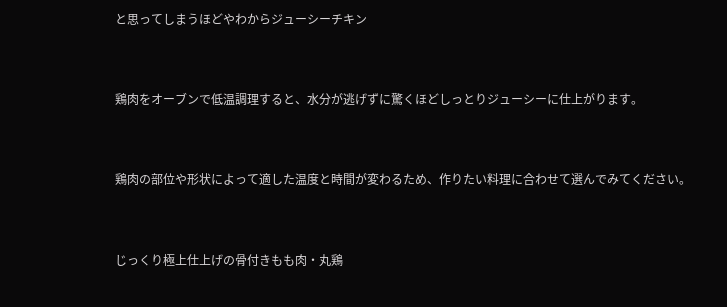と思ってしまうほどやわからジューシーチキン


鶏肉をオーブンで低温調理すると、水分が逃げずに驚くほどしっとりジューシーに仕上がります。


鶏肉の部位や形状によって適した温度と時間が変わるため、作りたい料理に合わせて選んでみてください。


じっくり極上仕上げの骨付きもも肉・丸鶏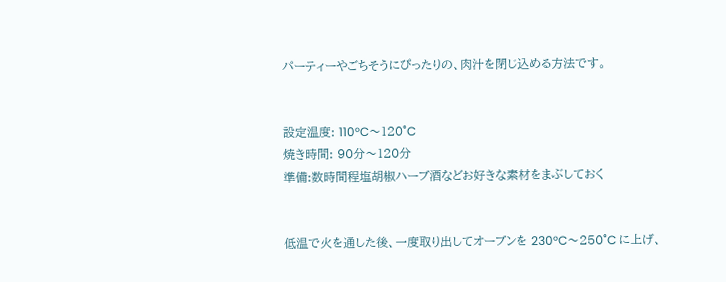パーティーやごちそうにぴったりの、肉汁を閉じ込める方法です。


設定温度: 110°C〜120°C
焼き時間: 90分〜120分
準備:数時間程塩胡椒ハーブ酒などお好きな素材をまぶしておく


低温で火を通した後、一度取り出してオーブンを 230°C〜250°C に上げ、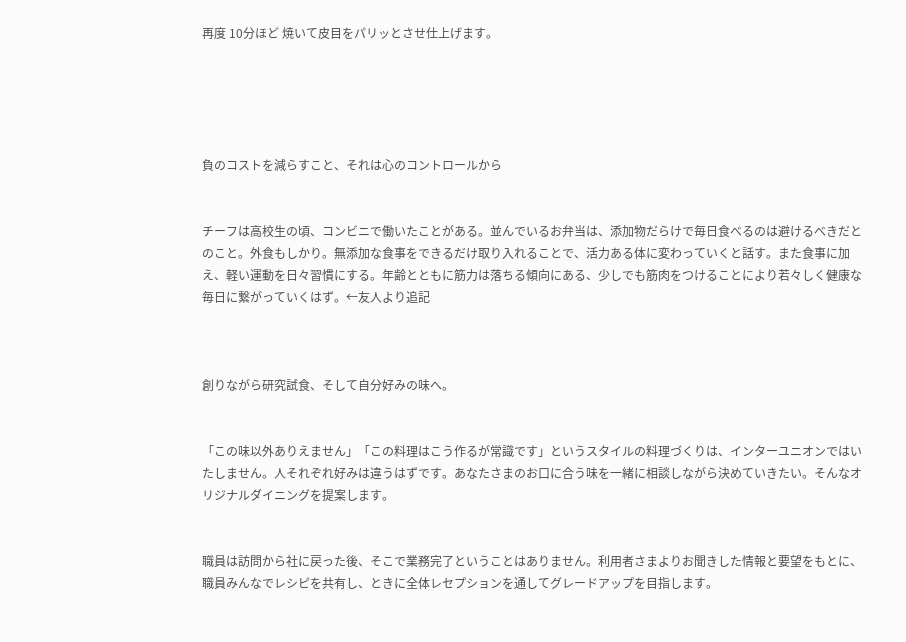再度 10分ほど 焼いて皮目をパリッとさせ仕上げます。





負のコストを減らすこと、それは心のコントロールから


チーフは高校生の頃、コンビニで働いたことがある。並んでいるお弁当は、添加物だらけで毎日食べるのは避けるべきだとのこと。外食もしかり。無添加な食事をできるだけ取り入れることで、活力ある体に変わっていくと話す。また食事に加え、軽い運動を日々習慣にする。年齢とともに筋力は落ちる傾向にある、少しでも筋肉をつけることにより若々しく健康な毎日に繋がっていくはず。←友人より追記



創りながら研究試食、そして自分好みの味へ。


「この味以外ありえません」「この料理はこう作るが常識です」というスタイルの料理づくりは、インターユニオンではいたしません。人それぞれ好みは違うはずです。あなたさまのお口に合う味を一緒に相談しながら決めていきたい。そんなオリジナルダイニングを提案します。


職員は訪問から社に戻った後、そこで業務完了ということはありません。利用者さまよりお聞きした情報と要望をもとに、職員みんなでレシピを共有し、ときに全体レセプションを通してグレードアップを目指します。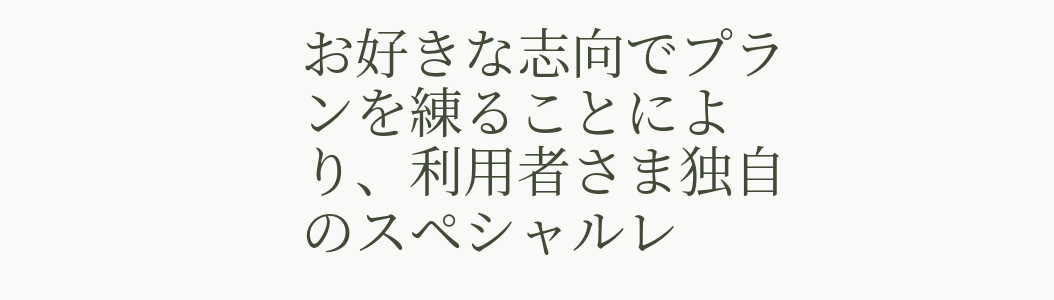お好きな志向でプランを練ることにより、利用者さま独自のスペシャルレ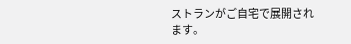ストランがご自宅で展開されます。